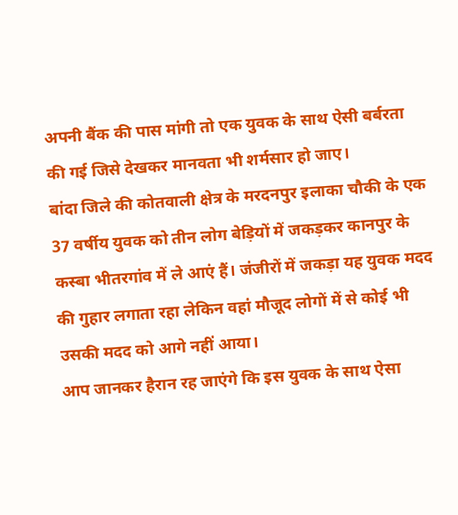अपनी बैंक की पास मांगी तो एक युवक के साथ ऐसी बर्बरता की गई जिसे देखकर मानवता भी शर्मसार हो जाए।
बांदा जिले की कोतवाली क्षेत्र के मरदनपुर इलाका चौकी के एक 37 वर्षीय युवक को तीन लोग बेड़ियों में जकड़कर कानपुर के कस्बा भीतरगांव में ले आएं हैं। जंजीरों में जकड़ा यह युवक मदद की गुहार लगाता रहा लेकिन वहां मौजूद लोगों में से कोई भी उसकी मदद को आगे नहीं आया।
आप जानकर हैरान रह जाएंगे कि इस युवक के साथ ऐसा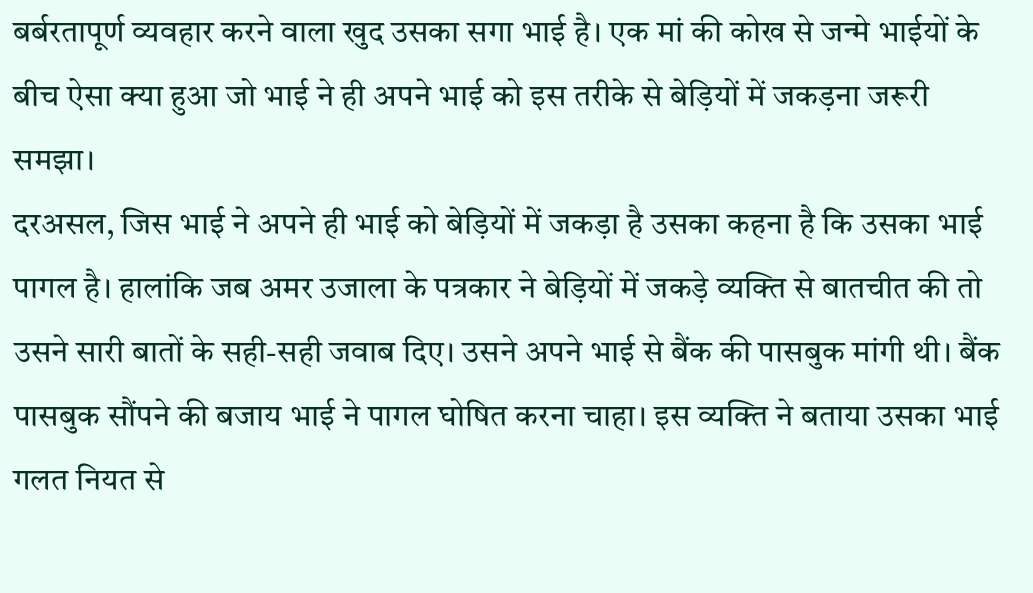बर्बरतापूर्ण व्यवहार करने वाला खुद उसका सगा भाई है। एक मां की कोख से जन्मे भाईयों के बीच ऐसा क्या हुआ जो भाई ने ही अपने भाई को इस तरीके से बेड़ियों में जकड़ना जरूरी समझा।
दरअसल, जिस भाई ने अपने ही भाई को बेड़ियों में जकड़ा है उसका कहना है कि उसका भाई पागल है। हालांकि जब अमर उजाला के पत्रकार ने बेड़ियों में जकड़े व्यक्ति से बातचीत की तो उसने सारी बातों के सही-सही जवाब दिए। उसने अपने भाई से बैंक की पासबुक मांगी थी। बैंक पासबुक सौंपने की बजाय भाई ने पागल घोषित करना चाहा। इस व्यक्ति ने बताया उसका भाई गलत नियत से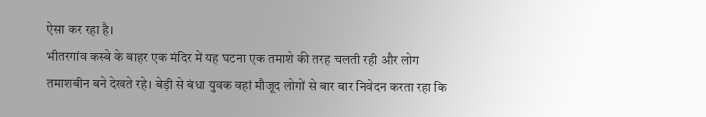ऐसा कर रहा है।
भीतरगांव कस्बे के बाहर एक मंदिर में यह घटना एक तमाशे की तरह चलती रही और लोग तमाशबीन बने देखते रहे। बेड़ी से बंधा युवक वहां मौजूद लोगों से बार बार निवेदन करता रहा कि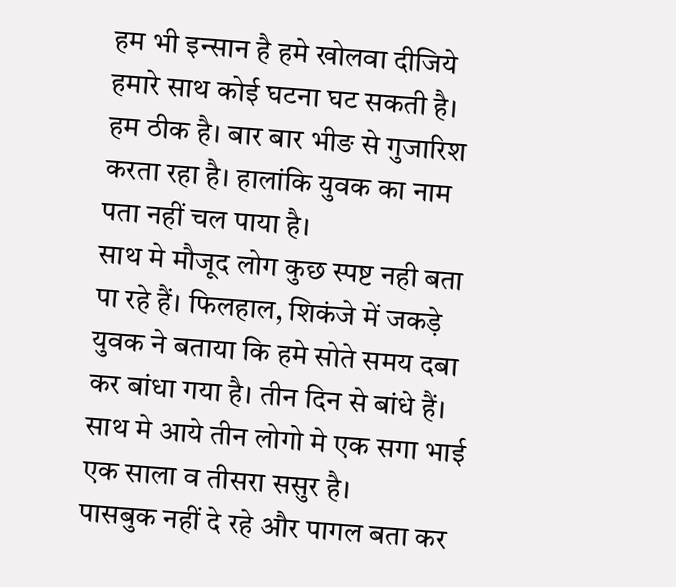हम भी इन्सान है हमे खोलवा दीजिये हमारे साथ कोई घटना घट सकती है। हम ठीक है। बार बार भीङ से गुजारिश करता रहा है। हालांकि युवक का नाम पता नहीं चल पाया है।
साथ मे मौजूद लोग कुछ स्पष्ट नही बता पा रहे हैं। फिलहाल, शिकंजे में जकड़े युवक ने बताया कि हमे सोते समय दबा कर बांधा गया है। तीन दिन से बांधे हैं। साथ मे आये तीन लोगो मे एक सगा भाई एक साला व तीसरा ससुर है।
पासबुक नहीं दे रहे और पागल बता कर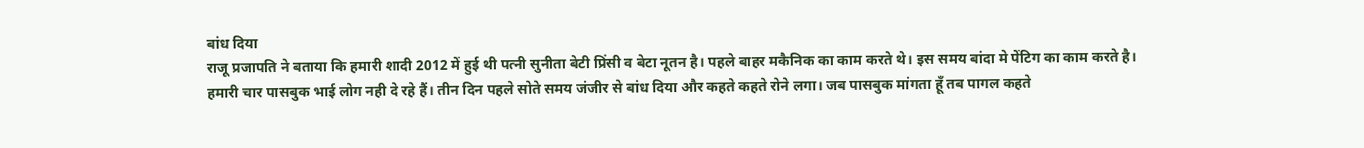बांध दिया
राजू प्रजापति ने बताया कि हमारी शादी 2012 में हुई थी पत्नी सुनीता बेटी प्रिंसी व बेटा नूतन है। पहले बाहर मकैनिक का काम करते थे। इस समय बांदा मे पेंटिग का काम करते है। हमारी चार पासबुक भाई लोग नही दे रहे हैं। तीन दिन पहले सोते समय जंजीर से बांध दिया और कहते कहते रोने लगा। जब पासबुक मांगता हूँ तब पागल कहते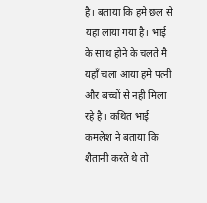है। बताया कि हमे छल से यहा लाया गया है। भाई के साथ होने के चलते मै यहाँ चला आया हमे पत्नी और बच्चों से नही मिला रहे है। कथित भाई कमलेश ने बताया कि शैतानी करते थे तो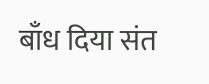बाँध दिया संत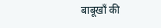बाबूखाँ की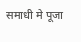समाधी मे पूजा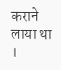कराने लाया था ।